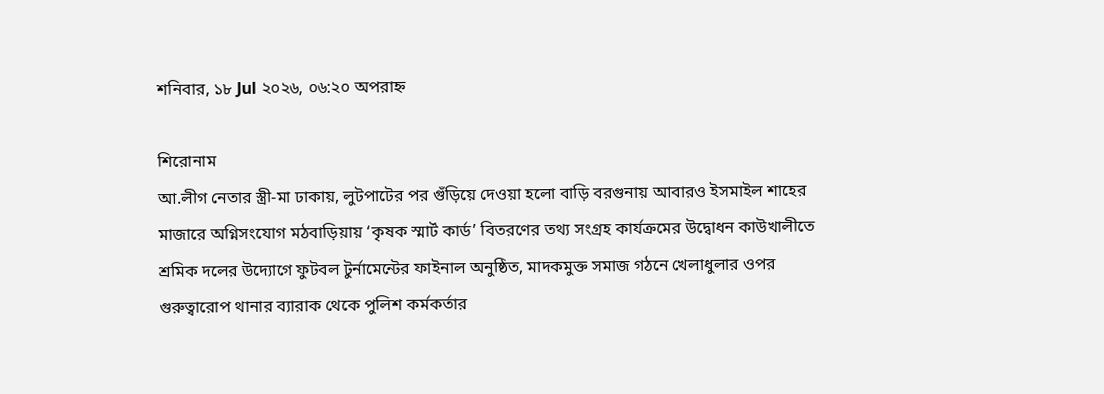শনিবার, ১৮ Jul ২০২৬, ০৬:২০ অপরাহ্ন

শিরোনাম
আ.লীগ নেতার স্ত্রী-মা ঢাকায়, লুটপাটের পর গুঁড়িয়ে দেওয়া হলো বাড়ি বরগুনায় আবারও ইসমাইল শাহের মাজারে অগ্নিসংযোগ মঠবাড়িয়ায় ‘কৃষক স্মার্ট কার্ড’ বিতরণের তথ্য সংগ্রহ কার্যক্রমের উদ্বোধন কাউখালীতে শ্রমিক দলের উদ্যোগে ফুটবল টুর্নামেন্টের ফাইনাল অনুষ্ঠিত, মাদকমুক্ত সমাজ গঠনে খেলাধুলার ওপর গুরুত্বারোপ থানার ব্যারাক থেকে পুলিশ কর্মকর্তার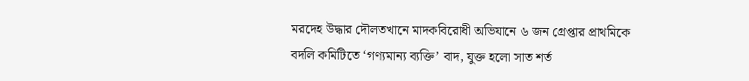মরদেহ উদ্ধার দৌলতখানে মাদকবিরোধী অভিযানে ৬ জন গ্রেপ্তার প্রাথমিকে বদলি কমিটিতে ‘গণ্যমান্য ব্যক্তি’ বাদ, যুক্ত হলো সাত শর্ত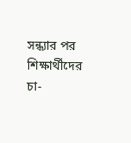সন্ধ্যার পর শিক্ষার্থীদের চা-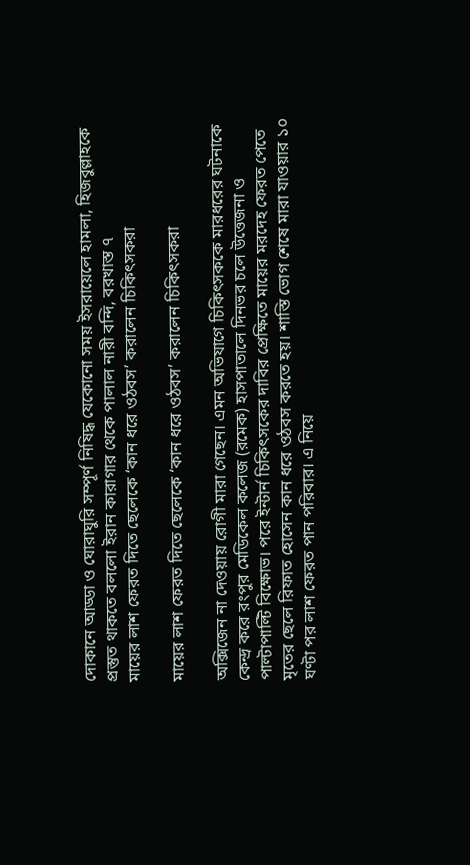দোকানে আড্ডা ও ঘোরাঘুরি সম্পূর্ণ নিষিদ্ধ যেকোনো সময় ইসরায়েলে হামলা, হিজবুল্লাহকে প্রস্তুত থাকতে বললো ইরান কারাগার থেকে পালাল নারী বন্দি, বরখাস্ত ৭
মায়ের লাশ ফেরত দিতে ছেলেকে ‘কান ধরে ওঠবস’ করালেন চিকিৎসকরা

মায়ের লাশ ফেরত দিতে ছেলেকে ‘কান ধরে ওঠবস’ করালেন চিকিৎসকরা

অক্সিজেন না দেওয়ায় রোগী মারা গেছেন। এমন অভিযাগে চিকিৎসককে মারধরের ঘটনাকে কেন্দ্র করে রংপুর মেডিকেল কলেজ (রমেক) হাসপাতালে দিনভর চলে উত্তেজনা ও পাল্টাপাল্টি বিক্ষোভ। পরে ইন্টার্ন চিকিৎসকের দাবির প্রেক্ষিতে মায়ের মরদেহ ফেরত পেতে মৃতের ছেলে রিফাত হোসেন কান ধরে ওঠবস করতে হয়। শাস্তি ভোগ শেষে মারা যাওয়ার ১০ ঘণ্টা পর লাশ ফেরত পান পরিবার। এ নিয়ে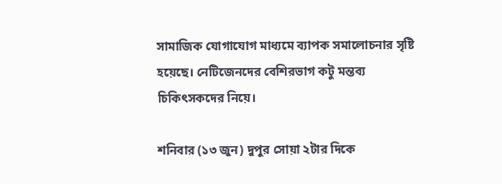সামাজিক যোগাযোগ মাধ্যমে ব্যাপক সমালোচনার সৃষ্টি হয়েছে। নেটিজেনদের বেশিরভাগ কটু মন্তব্য চিকিৎসকদের নিয়ে।

শনিবার (১৩ জুন) দুপুর সোয়া ২টার দিকে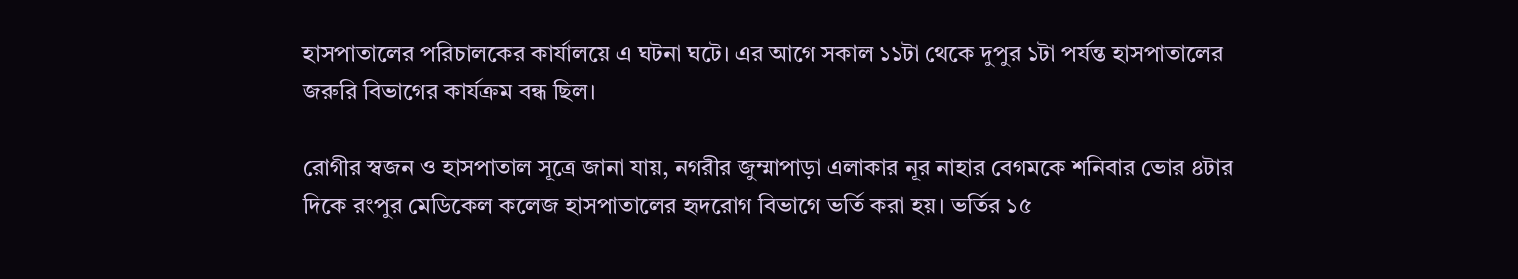হাসপাতালের পরিচালকের কার্যালয়ে এ ঘটনা ঘটে। এর আগে সকাল ১১টা থেকে দুপুর ১টা পর্যন্ত হাসপাতালের জরুরি বিভাগের কার্যক্রম বন্ধ ছিল।

রোগীর স্বজন ও হাসপাতাল সূত্রে জানা যায়, নগরীর জুম্মাপাড়া এলাকার নূর নাহার বেগমকে শনিবার ভোর ৪টার দিকে রংপুর মেডিকেল কলেজ হাসপাতালের হৃদরোগ বিভাগে ভর্তি করা হয়। ভর্তির ১৫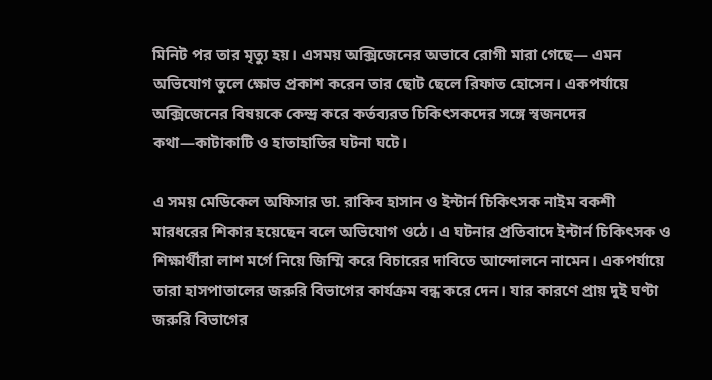মিনিট পর তার মৃত্যু হয়। এসময় অক্সিজেনের অভাবে রোগী মারা গেছে— এমন অভিযোগ তুলে ক্ষোভ প্রকাশ করেন তার ছোট ছেলে রিফাত হোসেন। একপর্যায়ে অক্সিজেনের বিষয়কে কেন্দ্র করে কর্তব্যরত চিকিৎসকদের সঙ্গে স্বজনদের কথা—কাটাকাটি ও হাতাহাতির ঘটনা ঘটে।

এ সময় মেডিকেল অফিসার ডা. রাকিব হাসান ও ইন্টার্ন চিকিৎসক নাইম বকশী মারধরের শিকার হয়েছেন বলে অভিযোগ ওঠে। এ ঘটনার প্রতিবাদে ইন্টার্ন চিকিৎসক ও শিক্ষার্থীরা লাশ মর্গে নিয়ে জিম্মি করে বিচারের দাবিতে আন্দোলনে নামেন। একপর্যায়ে তারা হাসপাতালের জরুরি বিভাগের কার্যক্রম বন্ধ করে দেন। যার কারণে প্রায় দুই ঘণ্টা জরুরি বিভাগের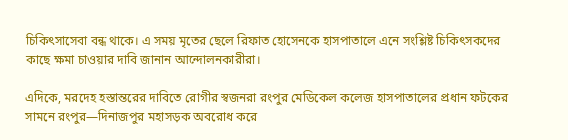চিকিৎসাসেবা বন্ধ থাকে। এ সময় মৃতের ছেলে রিফাত হোসেনকে হাসপাতালে এনে সংশ্লিষ্ট চিকিৎসকদের কাছে ক্ষমা চাওয়ার দাবি জানান আন্দোলনকারীরা।

এদিকে, মরদেহ হস্তান্তরের দাবিতে রোগীর স্বজনরা রংপুর মেডিকেল কলেজ হাসপাতালের প্রধান ফটকের সামনে রংপুর—দিনাজপুর মহাসড়ক অবরোধ করে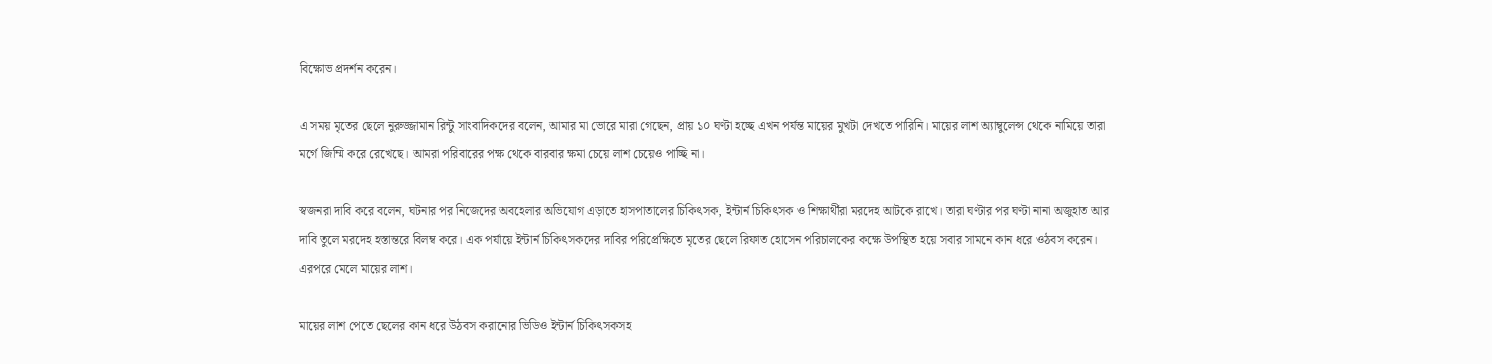বিক্ষোভ প্রদর্শন করেন।

এ সময় মৃতের ছেলে নুরুজ্জামান রিন্টু সাংবাদিকদের বলেন, আমার মা ভোরে মারা গেছেন, প্রায় ১০ ঘণ্টা হচ্ছে এখন পর্যন্ত মায়ের মুখটা দেখতে পারিনি। মায়ের লাশ অ্যাম্বুলেন্স থেকে নামিয়ে তারা মর্গে জিম্মি করে রেখেছে। আমরা পরিবারের পক্ষ থেকে বারবার ক্ষমা চেয়ে লাশ চেয়েও পাচ্ছি না।

স্বজনরা দাবি করে বলেন, ঘটনার পর নিজেদের অবহেলার অভিযোগ এড়াতে হাসপাতালের চিকিৎসক, ইন্টার্ন চিকিৎসক ও শিক্ষার্থীরা মরদেহ আটকে রাখে। তারা ঘণ্টার পর ঘণ্টা নানা অজুহাত আর দাবি তুলে মরদেহ হস্তান্তরে বিলম্ব করে। এক পর্যায়ে ইন্টার্ন চিকিৎসকদের দাবির পরিপ্রেক্ষিতে মৃতের ছেলে রিফাত হোসেন পরিচালকের কক্ষে উপস্থিত হয়ে সবার সামনে কান ধরে ওঠবস করেন। এরপরে মেলে মায়ের লাশ।

মায়ের লাশ পেতে ছেলের কান ধরে উঠবস করানোর ভিডিও ইন্টার্ন চিকিৎসকসহ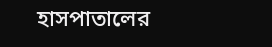হাসপাতালের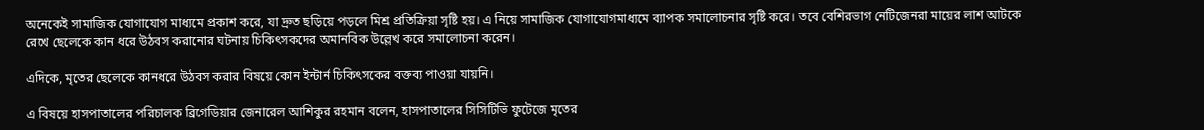অনেকেই সামাজিক যোগাযোগ মাধ্যমে প্রকাশ করে, যা দ্রুত ছড়িয়ে পড়লে মিশ্র প্রতিক্রিয়া সৃষ্টি হয়। এ নিয়ে সামাজিক যোগাযোগমাধ্যমে ব্যাপক সমালোচনার সৃষ্টি করে। তবে বেশিরভাগ নেটিজেনরা মায়ের লাশ আটকে রেখে ছেলেকে কান ধরে উঠবস করানোর ঘটনায় চিকিৎসকদের অমানবিক উল্লেখ করে সমালোচনা করেন।

এদিকে, মৃতের ছেলেকে কানধরে উঠবস করার বিষয়ে কোন ইন্টার্ন চিকিৎসকের বক্তব্য পাওয়া যায়নি।

এ বিষয়ে হাসপাতালের পরিচালক ব্রিগেডিয়ার জেনারেল আশিকুর রহমান বলেন, হাসপাতালের সিসিটিভি ফুটেজে মৃতের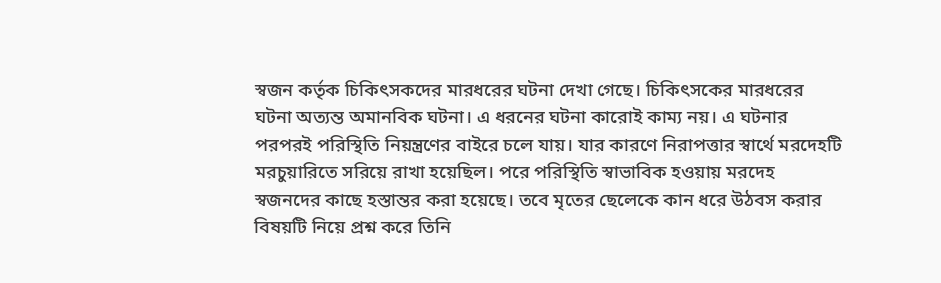স্বজন কর্তৃক চিকিৎসকদের মারধরের ঘটনা দেখা গেছে। চিকিৎসকের মারধরের ঘটনা অত্যন্ত অমানবিক ঘটনা। এ ধরনের ঘটনা কারোই কাম্য নয়। এ ঘটনার পরপরই পরিস্থিতি নিয়ন্ত্রণের বাইরে চলে যায়। যার কারণে নিরাপত্তার স্বার্থে মরদেহটি মরচুয়ারিতে সরিয়ে রাখা হয়েছিল। পরে পরিস্থিতি স্বাভাবিক হওয়ায় মরদেহ স্বজনদের কাছে হস্তান্তর করা হয়েছে। তবে মৃতের ছেলেকে কান ধরে উঠবস করার বিষয়টি নিয়ে প্রশ্ন করে তিনি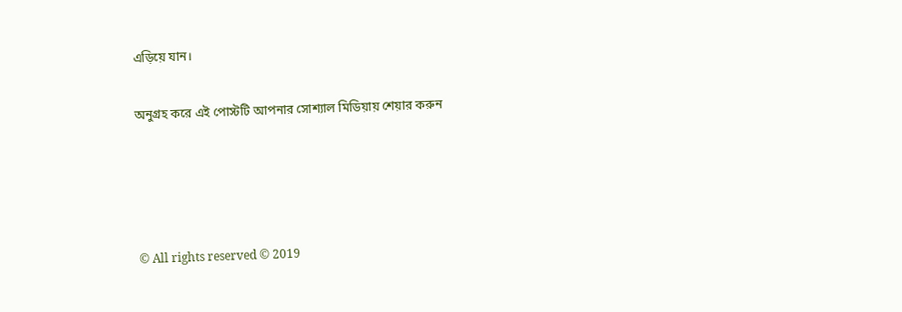এড়িয়ে যান।

অনুগ্রহ করে এই পোস্টটি আপনার সোশ্যাল মিডিয়ায় শেয়ার করুন




© All rights reserved © 2019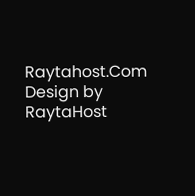Raytahost.Com
Design by RaytaHost